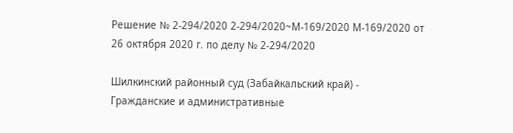Решение № 2-294/2020 2-294/2020~М-169/2020 М-169/2020 от 26 октября 2020 г. по делу № 2-294/2020

Шилкинский районный суд (Забайкальский край) - Гражданские и административные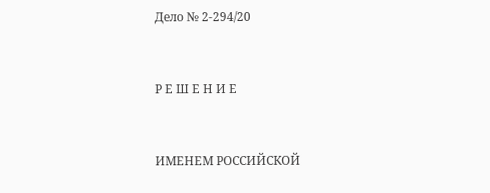Дело № 2-294/20


Р Е Ш Е Н И Е


ИМЕНЕМ РОССИЙСКОЙ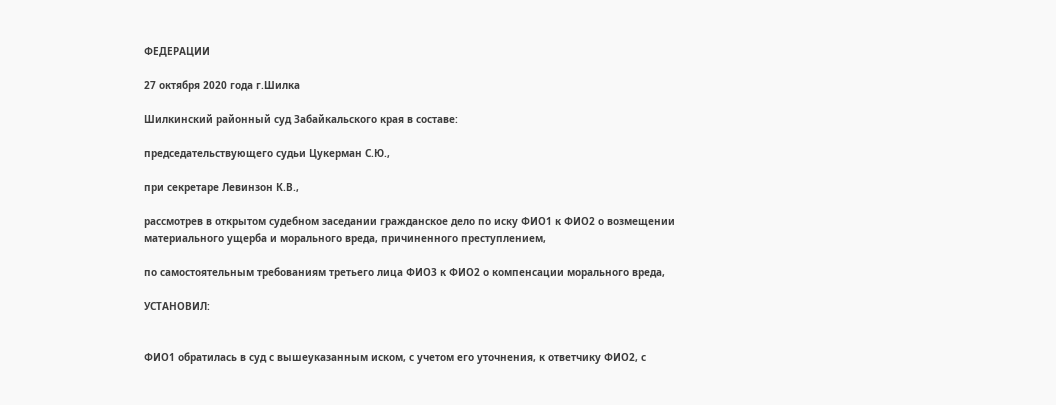ФЕДЕРАЦИИ

27 октября 2020 года г.Шилка

Шилкинский районный суд Забайкальского края в составе:

председательствующего судьи Цукерман С.Ю.,

при секретаре Левинзон К.В.,

рассмотрев в открытом судебном заседании гражданское дело по иску ФИО1 к ФИО2 о возмещении материального ущерба и морального вреда, причиненного преступлением,

по самостоятельным требованиям третьего лица ФИО3 к ФИО2 о компенсации морального вреда,

УСТАНОВИЛ:


ФИО1 обратилась в суд с вышеуказанным иском, с учетом его уточнения, к ответчику ФИО2, с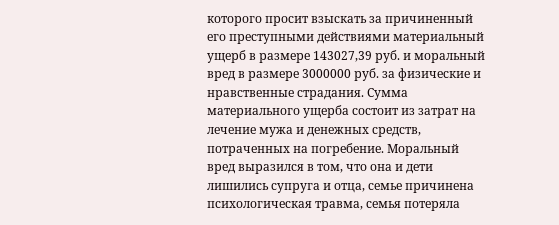которого просит взыскать за причиненный его преступными действиями материальный ущерб в размере 143027,39 руб. и моральный вред в размере 3000000 руб. за физические и нравственные страдания. Сумма материального ущерба состоит из затрат на лечение мужа и денежных средств, потраченных на погребение. Моральный вред выразился в том, что она и дети лишились супруга и отца, семье причинена психологическая травма, семья потеряла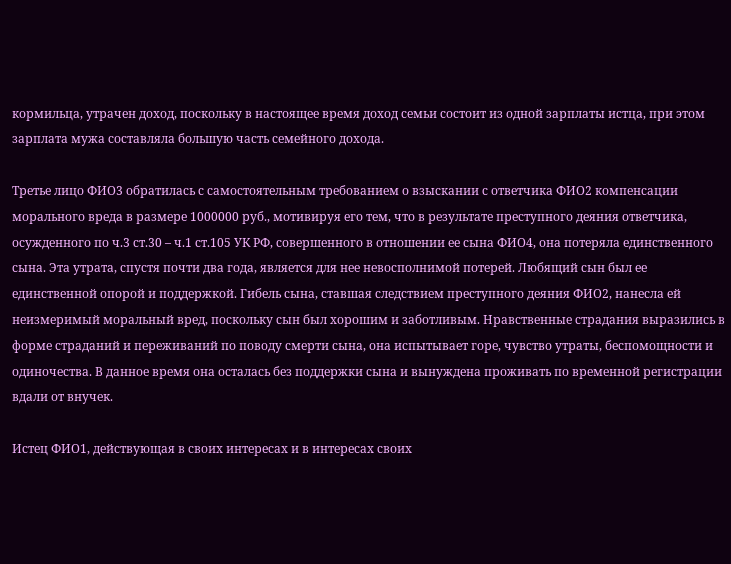кормильца, утрачен доход, поскольку в настоящее время доход семьи состоит из одной зарплаты истца, при этом зарплата мужа составляла большую часть семейного дохода.

Третье лицо ФИО3 обратилась с самостоятельным требованием о взыскании с ответчика ФИО2 компенсации морального вреда в размере 1000000 руб., мотивируя его тем, что в результате преступного деяния ответчика, осужденного по ч.3 ст.30 – ч.1 ст.105 УК РФ, совершенного в отношении ее сына ФИО4, она потеряла единственного сына. Эта утрата, спустя почти два года, является для нее невосполнимой потерей. Любящий сын был ее единственной опорой и поддержкой. Гибель сына, ставшая следствием преступного деяния ФИО2, нанесла ей неизмеримый моральный вред, поскольку сын был хорошим и заботливым. Нравственные страдания выразились в форме страданий и переживаний по поводу смерти сына, она испытывает горе, чувство утраты, беспомощности и одиночества. В данное время она осталась без поддержки сына и вынуждена проживать по временной регистрации вдали от внучек.

Истец ФИО1, действующая в своих интересах и в интересах своих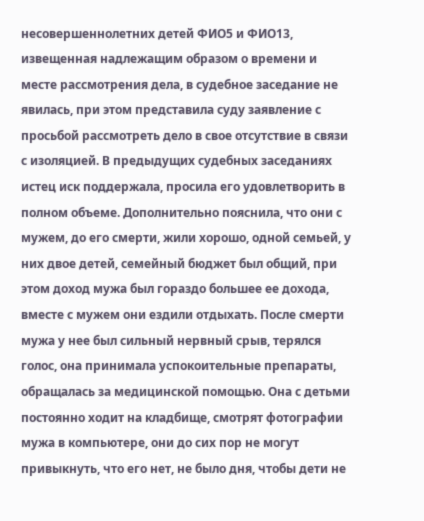несовершеннолетних детей ФИО5 и ФИО13, извещенная надлежащим образом о времени и месте рассмотрения дела, в судебное заседание не явилась, при этом представила суду заявление с просьбой рассмотреть дело в свое отсутствие в связи с изоляцией. В предыдущих судебных заседаниях истец иск поддержала, просила его удовлетворить в полном объеме. Дополнительно пояснила, что они с мужем, до его смерти, жили хорошо, одной семьей, у них двое детей, семейный бюджет был общий, при этом доход мужа был гораздо большее ее дохода, вместе с мужем они ездили отдыхать. После смерти мужа у нее был сильный нервный срыв, терялся голос, она принимала успокоительные препараты, обращалась за медицинской помощью. Она с детьми постоянно ходит на кладбище, смотрят фотографии мужа в компьютере, они до сих пор не могут привыкнуть, что его нет, не было дня, чтобы дети не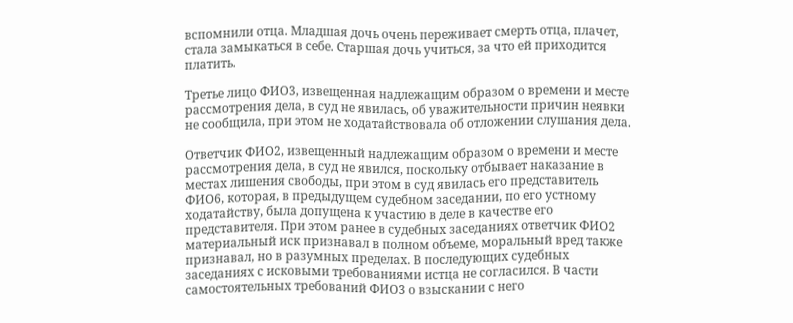вспомнили отца. Младшая дочь очень переживает смерть отца, плачет, стала замыкаться в себе. Старшая дочь учиться, за что ей приходится платить.

Третье лицо ФИО3, извещенная надлежащим образом о времени и месте рассмотрения дела, в суд не явилась, об уважительности причин неявки не сообщила, при этом не ходатайствовала об отложении слушания дела.

Ответчик ФИО2, извещенный надлежащим образом о времени и месте рассмотрения дела, в суд не явился, поскольку отбывает наказание в местах лишения свободы, при этом в суд явилась его представитель ФИО6, которая, в предыдущем судебном заседании, по его устному ходатайству, была допущена к участию в деле в качестве его представителя. При этом ранее в судебных заседаниях ответчик ФИО2 материальный иск признавал в полном объеме, моральный вред также признавал, но в разумных пределах. В последующих судебных заседаниях с исковыми требованиями истца не согласился. В части самостоятельных требований ФИО3 о взыскании с него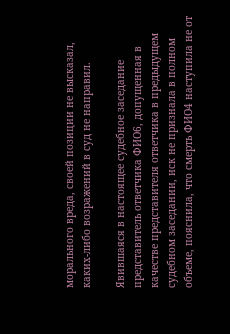морального вреда, своей позиции не высказал, каких-либо возражений в суд не направил.

Явившаяся в настоящее судебное заседание представитель ответчика ФИО6, допущенная в качестве представителя ответчика в предыдущем судебном заседании, иск не признала в полном объеме, пояснила, что смерть ФИО4 наступила не от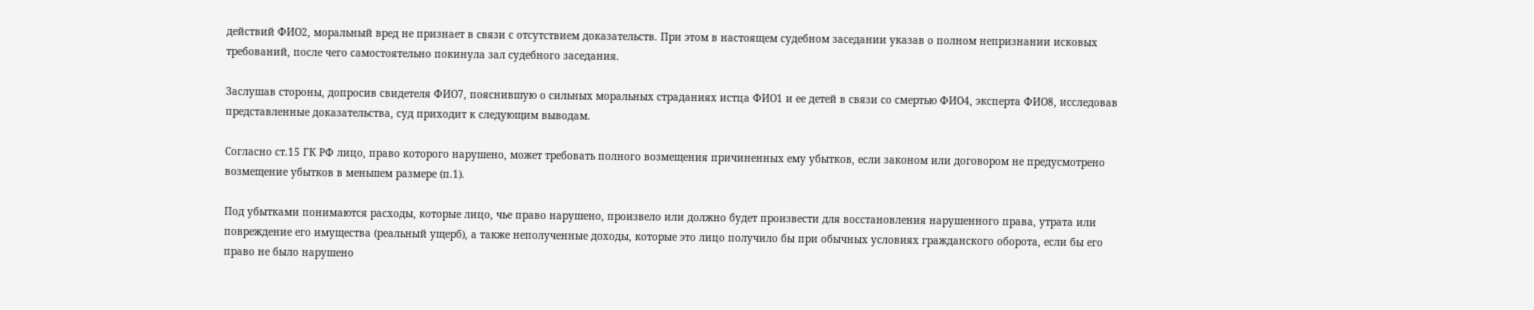действий ФИО2, моральный вред не признает в связи с отсутствием доказательств. При этом в настоящем судебном заседании указав о полном непризнании исковых требований, после чего самостоятельно покинула зал судебного заседания.

Заслушав стороны, допросив свидетеля ФИО7, пояснившую о сильных моральных страданиях истца ФИО1 и ее детей в связи со смертью ФИО4, эксперта ФИО8, исследовав представленные доказательства, суд приходит к следующим выводам.

Согласно ст.15 ГК РФ лицо, право которого нарушено, может требовать полного возмещения причиненных ему убытков, если законом или договором не предусмотрено возмещение убытков в меньшем размере (п.1).

Под убытками понимаются расходы, которые лицо, чье право нарушено, произвело или должно будет произвести для восстановления нарушенного права, утрата или повреждение его имущества (реальный ущерб), а также неполученные доходы, которые это лицо получило бы при обычных условиях гражданского оборота, если бы его право не было нарушено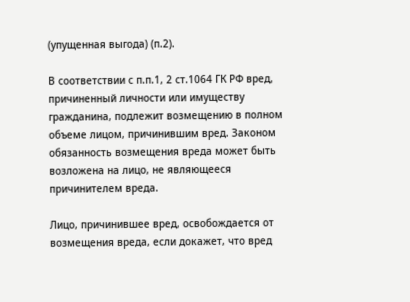(упущенная выгода) (п.2).

В соответствии с п.п.1, 2 ст.1064 ГК РФ вред, причиненный личности или имуществу гражданина, подлежит возмещению в полном объеме лицом, причинившим вред. Законом обязанность возмещения вреда может быть возложена на лицо, не являющееся причинителем вреда.

Лицо, причинившее вред, освобождается от возмещения вреда, если докажет, что вред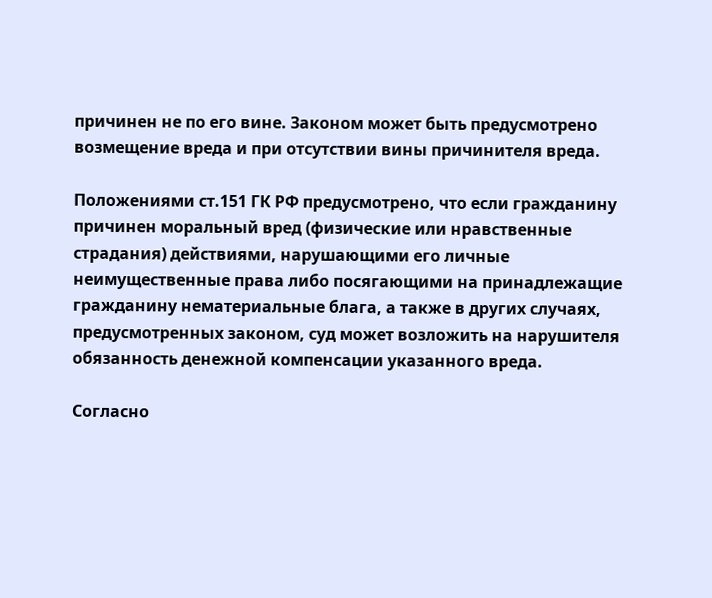причинен не по его вине. Законом может быть предусмотрено возмещение вреда и при отсутствии вины причинителя вреда.

Положениями ст.151 ГК РФ предусмотрено, что если гражданину причинен моральный вред (физические или нравственные страдания) действиями, нарушающими его личные неимущественные права либо посягающими на принадлежащие гражданину нематериальные блага, а также в других случаях, предусмотренных законом, суд может возложить на нарушителя обязанность денежной компенсации указанного вреда.

Согласно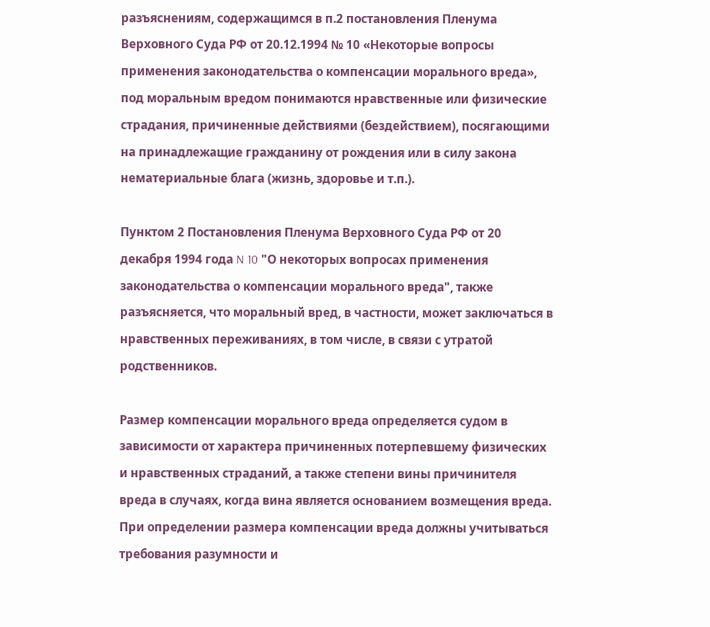разъяснениям, содержащимся в п.2 постановления Пленума Верховного Суда РФ от 20.12.1994 № 10 «Некоторые вопросы применения законодательства о компенсации морального вреда», под моральным вредом понимаются нравственные или физические страдания, причиненные действиями (бездействием), посягающими на принадлежащие гражданину от рождения или в силу закона нематериальные блага (жизнь, здоровье и т.п.).

Пунктом 2 Постановления Пленума Верховного Суда РФ от 20 декабря 1994 года N 10 "О некоторых вопросах применения законодательства о компенсации морального вреда", также разъясняется, что моральный вред, в частности, может заключаться в нравственных переживаниях, в том числе, в связи с утратой родственников.

Размер компенсации морального вреда определяется судом в зависимости от характера причиненных потерпевшему физических и нравственных страданий, а также степени вины причинителя вреда в случаях, когда вина является основанием возмещения вреда. При определении размера компенсации вреда должны учитываться требования разумности и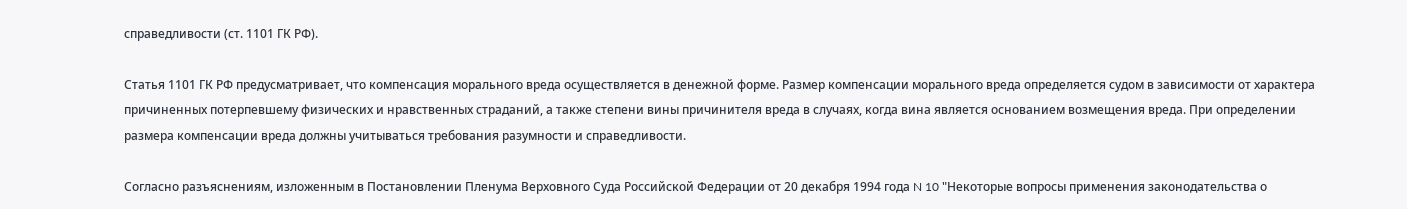справедливости (ст. 1101 ГК РФ).

Статья 1101 ГК РФ предусматривает, что компенсация морального вреда осуществляется в денежной форме. Размер компенсации морального вреда определяется судом в зависимости от характера причиненных потерпевшему физических и нравственных страданий, а также степени вины причинителя вреда в случаях, когда вина является основанием возмещения вреда. При определении размера компенсации вреда должны учитываться требования разумности и справедливости.

Согласно разъяснениям, изложенным в Постановлении Пленума Верховного Суда Российской Федерации от 20 декабря 1994 года N 10 "Некоторые вопросы применения законодательства о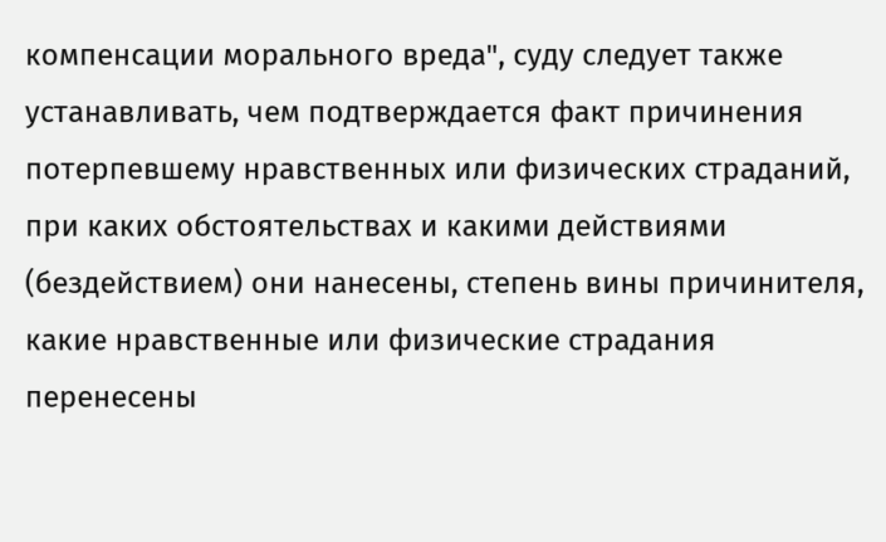компенсации морального вреда", суду следует также устанавливать, чем подтверждается факт причинения потерпевшему нравственных или физических страданий, при каких обстоятельствах и какими действиями (бездействием) они нанесены, степень вины причинителя, какие нравственные или физические страдания перенесены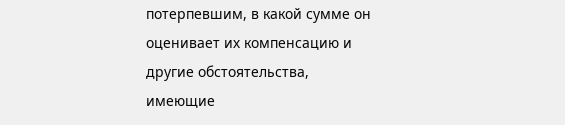потерпевшим, в какой сумме он оценивает их компенсацию и другие обстоятельства, имеющие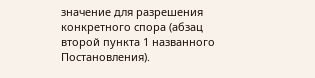значение для разрешения конкретного спора (абзац второй пункта 1 названного Постановления).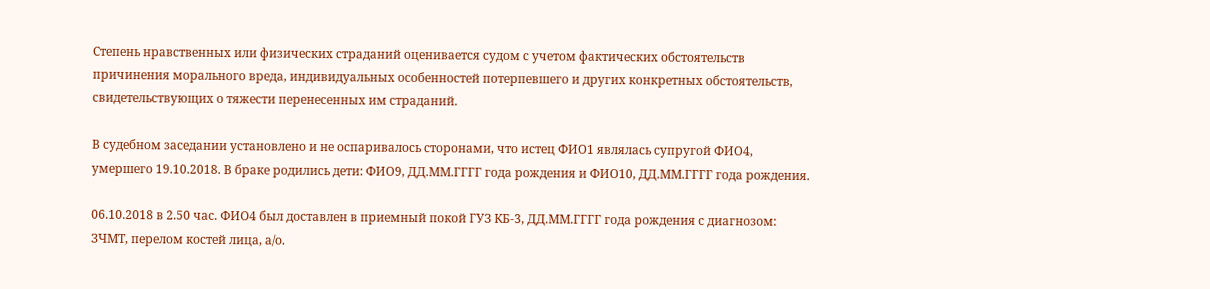Степень нравственных или физических страданий оценивается судом с учетом фактических обстоятельств причинения морального вреда, индивидуальных особенностей потерпевшего и других конкретных обстоятельств, свидетельствующих о тяжести перенесенных им страданий.

В судебном заседании установлено и не оспаривалось сторонами, что истец ФИО1 являлась супругой ФИО4, умершего 19.10.2018. В браке родились дети: ФИО9, ДД.ММ.ГГГГ года рождения и ФИО10, ДД.ММ.ГГГГ года рождения.

06.10.2018 в 2.50 час. ФИО4 был доставлен в приемный покой ГУЗ КБ-3, ДД.ММ.ГГГГ года рождения с диагнозом: ЗЧМТ, перелом костей лица, а/о.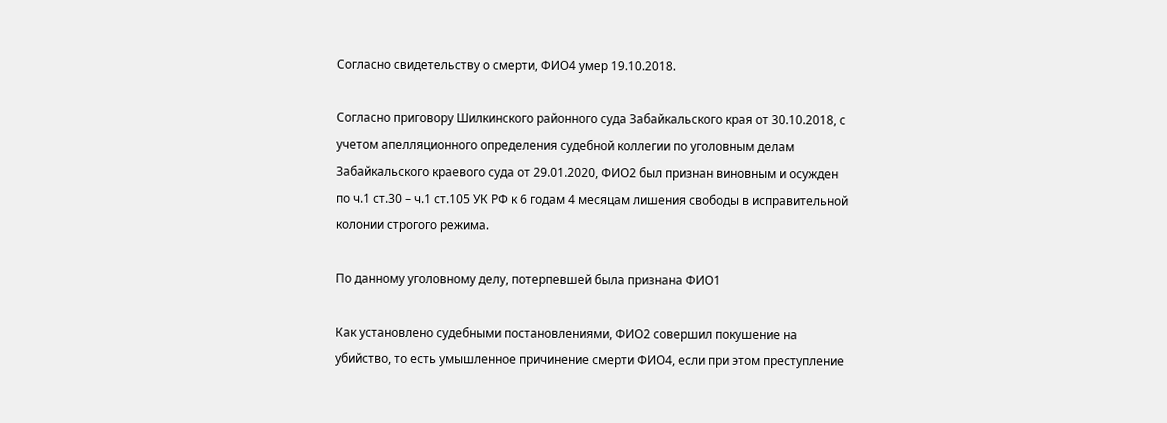Согласно свидетельству о смерти, ФИО4 умер 19.10.2018.

Согласно приговору Шилкинского районного суда Забайкальского края от 30.10.2018, с учетом апелляционного определения судебной коллегии по уголовным делам Забайкальского краевого суда от 29.01.2020, ФИО2 был признан виновным и осужден по ч.1 ст.30 – ч.1 ст.105 УК РФ к 6 годам 4 месяцам лишения свободы в исправительной колонии строгого режима.

По данному уголовному делу, потерпевшей была признана ФИО1

Как установлено судебными постановлениями, ФИО2 совершил покушение на убийство, то есть умышленное причинение смерти ФИО4, если при этом преступление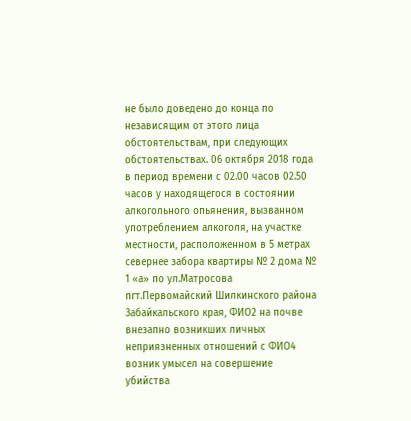не было доведено до конца по независящим от этого лица обстоятельствам, при следующих обстоятельствах. 06 октября 2018 года в период времени с 02.00 часов 02.50 часов у находящегося в состоянии алкогольного опьянения, вызванном употреблением алкоголя, на участке местности, расположенном в 5 метрах севернее забора квартиры № 2 дома № 1 «а» по ул.Матросова пгт.Первомайский Шилкинского района Забайкальского края, ФИО2 на почве внезапно возникших личных неприязненных отношений с ФИО4 возник умысел на совершение убийства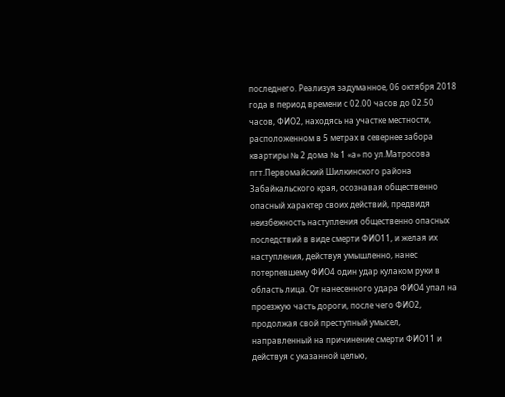последнего. Реализуя задуманное, 06 октября 2018 года в период времени с 02.00 часов до 02.50 часов, ФИО2, находясь на участке местности, расположенном в 5 метрах в севернее забора квартиры № 2 дома № 1 «а» по ул.Матросова пгт.Первомайский Шилкинского района Забайкальского края, осознавая общественно опасный характер своих действий, предвидя неизбежность наступления общественно опасных последствий в виде смерти ФИО11, и желая их наступления, действуя умышленно, нанес потерпевшему ФИО4 один удар кулаком руки в область лица. От нанесенного удара ФИО4 упал на проезжую часть дороги, после чего ФИО2, продолжая свой преступный умысел, направленный на причинение смерти ФИО11 и действуя с указанной целью,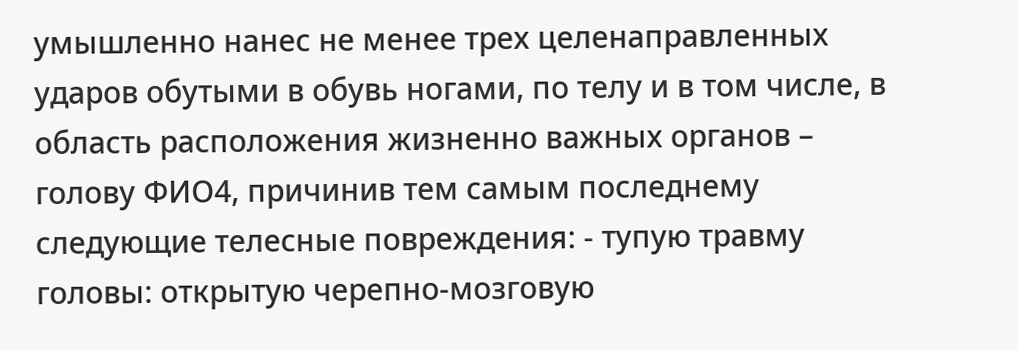умышленно нанес не менее трех целенаправленных ударов обутыми в обувь ногами, по телу и в том числе, в область расположения жизненно важных органов – голову ФИО4, причинив тем самым последнему следующие телесные повреждения: - тупую травму головы: открытую черепно-мозговую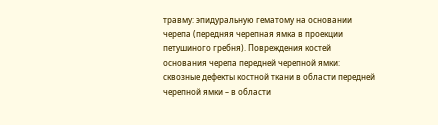травму: эпидуральную гематому на основании черепа (передняя черепная ямка в проекции петушиного гребня). Повреждения костей основания черепа передней черепной ямки: сквозные дефекты костной ткани в области передней черепной ямки – в области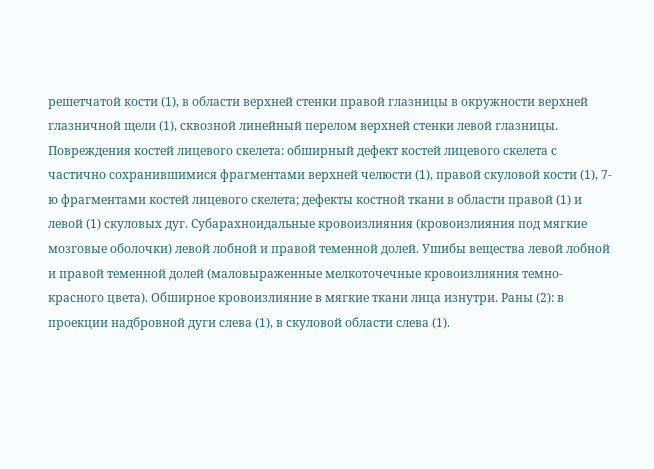решетчатой кости (1), в области верхней стенки правой глазницы в окружности верхней глазничной щели (1), сквозной линейный перелом верхней стенки левой глазницы. Повреждения костей лицевого скелета: обширный дефект костей лицевого скелета с частично сохранившимися фрагментами верхней челюсти (1), правой скуловой кости (1), 7-ю фрагментами костей лицевого скелета; дефекты костной ткани в области правой (1) и левой (1) скуловых дуг. Субарахноидальные кровоизлияния (кровоизлияния под мягкие мозговые оболочки) левой лобной и правой теменной долей. Ушибы вещества левой лобной и правой теменной долей (маловыраженные мелкоточечные кровоизлияния темно-красного цвета). Обширное кровоизлияние в мягкие ткани лица изнутри. Раны (2): в проекции надбровной дуги слева (1), в скуловой области слева (1).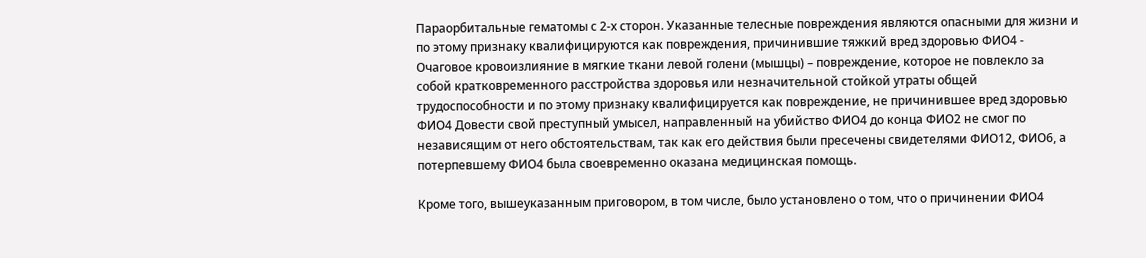Параорбитальные гематомы с 2-х сторон. Указанные телесные повреждения являются опасными для жизни и по этому признаку квалифицируются как повреждения, причинившие тяжкий вред здоровью ФИО4 - Очаговое кровоизлияние в мягкие ткани левой голени (мышцы) – повреждение, которое не повлекло за собой кратковременного расстройства здоровья или незначительной стойкой утраты общей трудоспособности и по этому признаку квалифицируется как повреждение, не причинившее вред здоровью ФИО4 Довести свой преступный умысел, направленный на убийство ФИО4 до конца ФИО2 не смог по независящим от него обстоятельствам, так как его действия были пресечены свидетелями ФИО12, ФИО6, а потерпевшему ФИО4 была своевременно оказана медицинская помощь.

Кроме того, вышеуказанным приговором, в том числе, было установлено о том, что о причинении ФИО4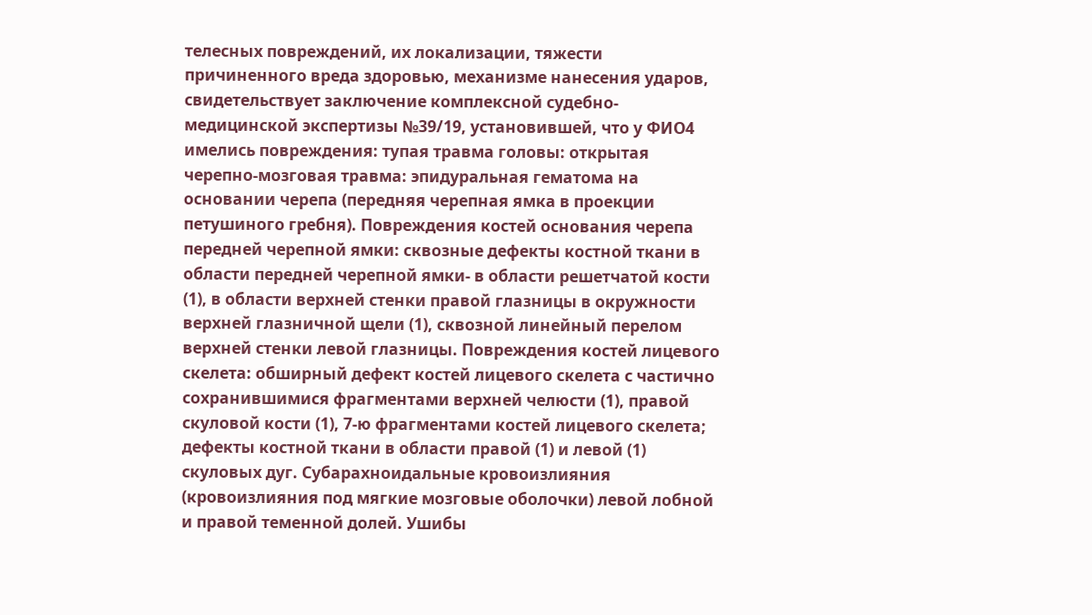телесных повреждений, их локализации, тяжести причиненного вреда здоровью, механизме нанесения ударов, свидетельствует заключение комплексной судебно-медицинской экспертизы №39/19, установившей, что у ФИО4 имелись повреждения: тупая травма головы: открытая черепно-мозговая травма: эпидуральная гематома на основании черепа (передняя черепная ямка в проекции петушиного гребня). Повреждения костей основания черепа передней черепной ямки: сквозные дефекты костной ткани в области передней черепной ямки- в области решетчатой кости (1), в области верхней стенки правой глазницы в окружности верхней глазничной щели (1), сквозной линейный перелом верхней стенки левой глазницы. Повреждения костей лицевого скелета: обширный дефект костей лицевого скелета с частично сохранившимися фрагментами верхней челюсти (1), правой скуловой кости (1), 7-ю фрагментами костей лицевого скелета; дефекты костной ткани в области правой (1) и левой (1) скуловых дуг. Субарахноидальные кровоизлияния (кровоизлияния под мягкие мозговые оболочки) левой лобной и правой теменной долей. Ушибы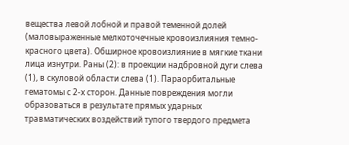вещества левой лобной и правой теменной долей (маловыраженные мелкоточечные кровоизлияния темно-красного цвета). Обширное кровоизлияние в мягкие ткани лица изнутри. Раны (2): в проекции надбровной дуги слева (1), в скуловой области слева (1). Параорбитальные гематомы с 2-х сторон. Данные повреждения могли образоваться в результате прямых ударных травматических воздействий тупого твердого предмета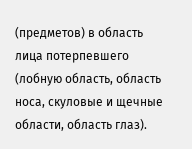(предметов) в область лица потерпевшего (лобную область, область носа, скуловые и щечные области, область глаз).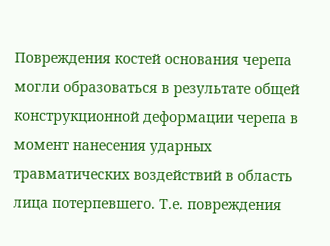Повреждения костей основания черепа могли образоваться в результате общей конструкционной деформации черепа в момент нанесения ударных травматических воздействий в область лица потерпевшего. Т.е. повреждения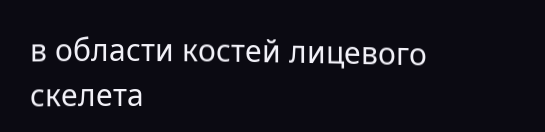в области костей лицевого скелета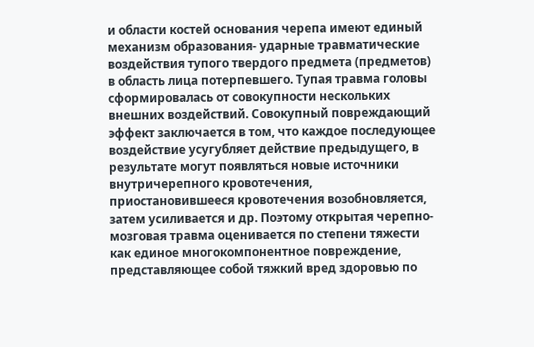и области костей основания черепа имеют единый механизм образования- ударные травматические воздействия тупого твердого предмета (предметов) в область лица потерпевшего. Тупая травма головы сформировалась от совокупности нескольких внешних воздействий. Совокупный повреждающий эффект заключается в том, что каждое последующее воздействие усугубляет действие предыдущего, в результате могут появляться новые источники внутричерепного кровотечения, приостановившееся кровотечения возобновляется, затем усиливается и др. Поэтому открытая черепно-мозговая травма оценивается по степени тяжести как единое многокомпонентное повреждение, представляющее собой тяжкий вред здоровью по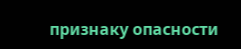признаку опасности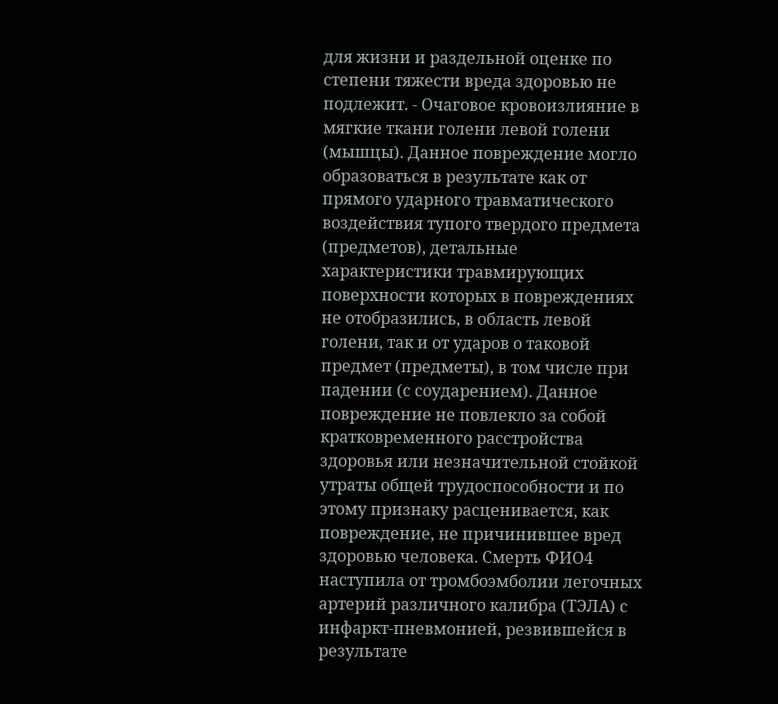для жизни и раздельной оценке по степени тяжести вреда здоровью не подлежит. - Очаговое кровоизлияние в мягкие ткани голени левой голени (мышцы). Данное повреждение могло образоваться в результате как от прямого ударного травматического воздействия тупого твердого предмета (предметов), детальные характеристики травмирующих поверхности которых в повреждениях не отобразились, в область левой голени, так и от ударов о таковой предмет (предметы), в том числе при падении (с соударением). Данное повреждение не повлекло за собой кратковременного расстройства здоровья или незначительной стойкой утраты общей трудоспособности и по этому признаку расценивается, как повреждение, не причинившее вред здоровью человека. Смерть ФИО4 наступила от тромбоэмболии легочных артерий различного калибра (ТЭЛА) с инфаркт-пневмонией, резвившейся в результате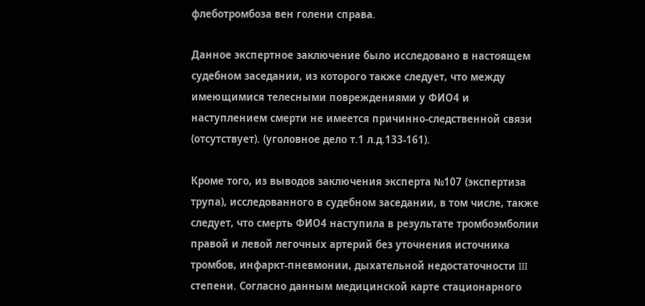флеботромбоза вен голени справа.

Данное экспертное заключение было исследовано в настоящем судебном заседании, из которого также следует, что между имеющимися телесными повреждениями у ФИО4 и наступлением смерти не имеется причинно-следственной связи (отсутствует). (уголовное дело т.1 л.д.133-161).

Кроме того, из выводов заключения эксперта №107 (экспертиза трупа), исследованного в судебном заседании, в том числе, также следует, что смерть ФИО4 наступила в результате тромбоэмболии правой и левой легочных артерий без уточнения источника тромбов, инфаркт-пневмонии, дыхательной недостаточности III степени. Согласно данным медицинской карте стационарного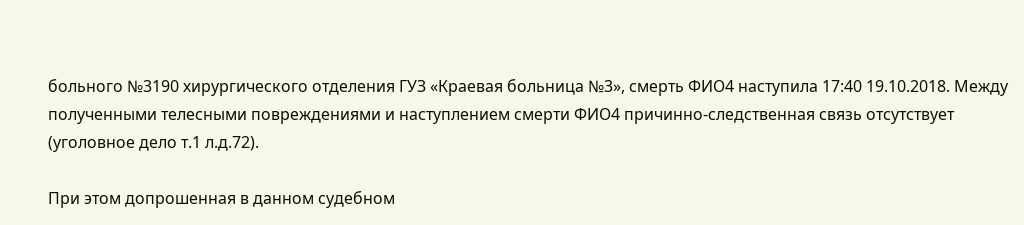больного №3190 хирургического отделения ГУЗ «Краевая больница №3», смерть ФИО4 наступила 17:40 19.10.2018. Между полученными телесными повреждениями и наступлением смерти ФИО4 причинно-следственная связь отсутствует (уголовное дело т.1 л.д.72).

При этом допрошенная в данном судебном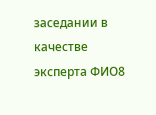заседании в качестве эксперта ФИО8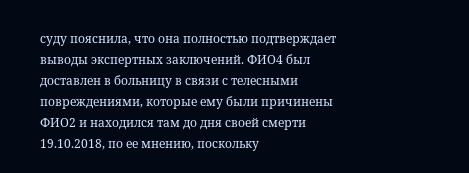суду пояснила, что она полностью подтверждает выводы экспертных заключений. ФИО4 был доставлен в больницу в связи с телесными повреждениями, которые ему были причинены ФИО2 и находился там до дня своей смерти 19.10.2018, по ее мнению, поскольку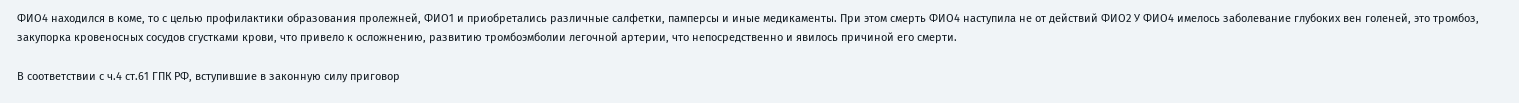ФИО4 находился в коме, то с целью профилактики образования пролежней, ФИО1 и приобретались различные салфетки, памперсы и иные медикаменты. При этом смерть ФИО4 наступила не от действий ФИО2 У ФИО4 имелось заболевание глубоких вен голеней, это тромбоз, закупорка кровеносных сосудов сгустками крови, что привело к осложнению, развитию тромбоэмболии легочной артерии, что непосредственно и явилось причиной его смерти.

В соответствии с ч.4 ст.61 ГПК РФ, вступившие в законную силу приговор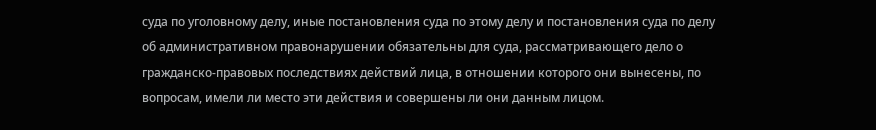суда по уголовному делу, иные постановления суда по этому делу и постановления суда по делу об административном правонарушении обязательны для суда, рассматривающего дело о гражданско-правовых последствиях действий лица, в отношении которого они вынесены, по вопросам, имели ли место эти действия и совершены ли они данным лицом.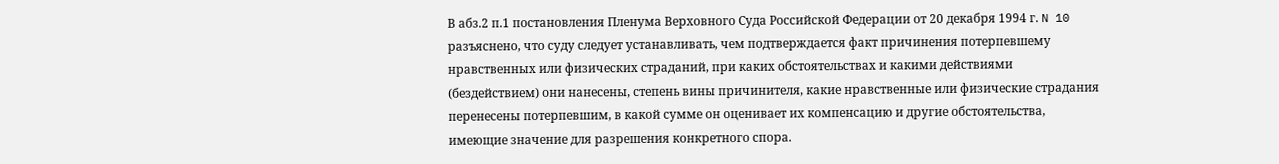В абз.2 п.1 постановления Пленума Верховного Суда Российской Федерации от 20 декабря 1994 г. N 10 разъяснено, что суду следует устанавливать, чем подтверждается факт причинения потерпевшему нравственных или физических страданий, при каких обстоятельствах и какими действиями (бездействием) они нанесены, степень вины причинителя, какие нравственные или физические страдания перенесены потерпевшим, в какой сумме он оценивает их компенсацию и другие обстоятельства, имеющие значение для разрешения конкретного спора.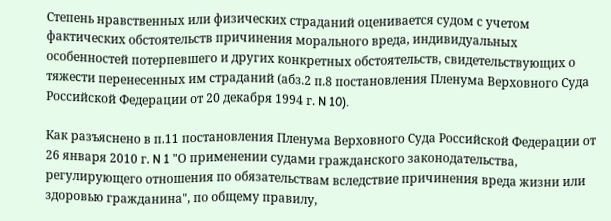Степень нравственных или физических страданий оценивается судом с учетом фактических обстоятельств причинения морального вреда, индивидуальных особенностей потерпевшего и других конкретных обстоятельств, свидетельствующих о тяжести перенесенных им страданий (абз.2 п.8 постановления Пленума Верховного Суда Российской Федерации от 20 декабря 1994 г. N 10).

Как разъяснено в п.11 постановления Пленума Верховного Суда Российской Федерации от 26 января 2010 г. N 1 "О применении судами гражданского законодательства, регулирующего отношения по обязательствам вследствие причинения вреда жизни или здоровью гражданина", по общему правилу,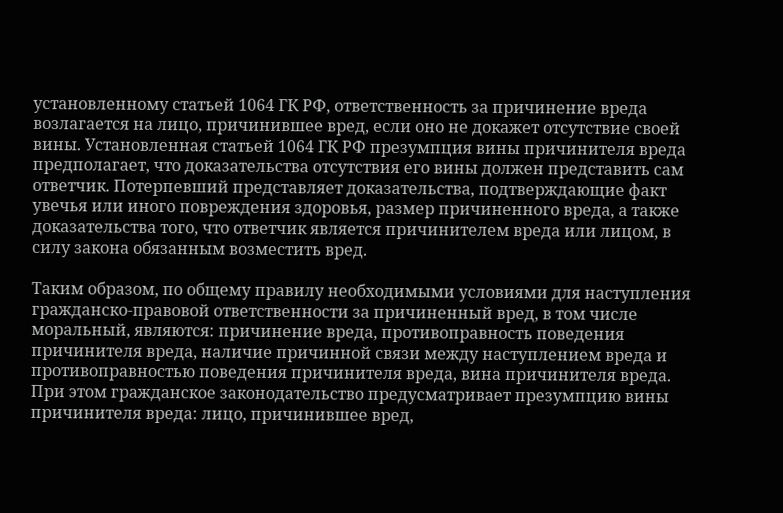установленному статьей 1064 ГК РФ, ответственность за причинение вреда возлагается на лицо, причинившее вред, если оно не докажет отсутствие своей вины. Установленная статьей 1064 ГК РФ презумпция вины причинителя вреда предполагает, что доказательства отсутствия его вины должен представить сам ответчик. Потерпевший представляет доказательства, подтверждающие факт увечья или иного повреждения здоровья, размер причиненного вреда, а также доказательства того, что ответчик является причинителем вреда или лицом, в силу закона обязанным возместить вред.

Таким образом, по общему правилу необходимыми условиями для наступления гражданско-правовой ответственности за причиненный вред, в том числе моральный, являются: причинение вреда, противоправность поведения причинителя вреда, наличие причинной связи между наступлением вреда и противоправностью поведения причинителя вреда, вина причинителя вреда. При этом гражданское законодательство предусматривает презумпцию вины причинителя вреда: лицо, причинившее вред,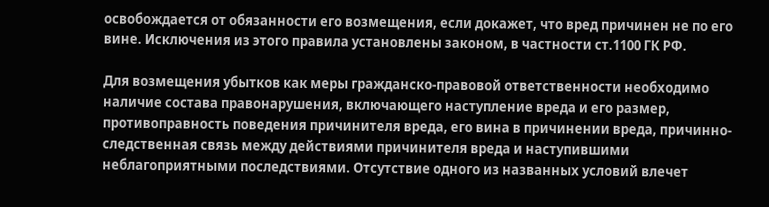освобождается от обязанности его возмещения, если докажет, что вред причинен не по его вине. Исключения из этого правила установлены законом, в частности ст.1100 ГК РФ.

Для возмещения убытков как меры гражданско-правовой ответственности необходимо наличие состава правонарушения, включающего наступление вреда и его размер, противоправность поведения причинителя вреда, его вина в причинении вреда, причинно-следственная связь между действиями причинителя вреда и наступившими неблагоприятными последствиями. Отсутствие одного из названных условий влечет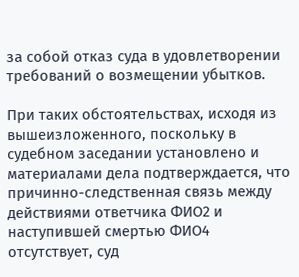за собой отказ суда в удовлетворении требований о возмещении убытков.

При таких обстоятельствах, исходя из вышеизложенного, поскольку в судебном заседании установлено и материалами дела подтверждается, что причинно-следственная связь между действиями ответчика ФИО2 и наступившей смертью ФИО4 отсутствует, суд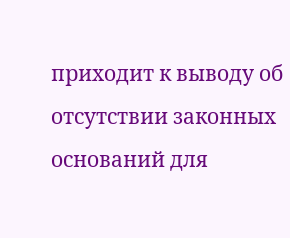приходит к выводу об отсутствии законных оснований для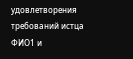удовлетворения требований истца ФИО1 и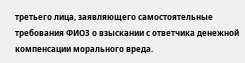третьего лица, заявляющего самостоятельные требования ФИО3 о взыскании с ответчика денежной компенсации морального вреда.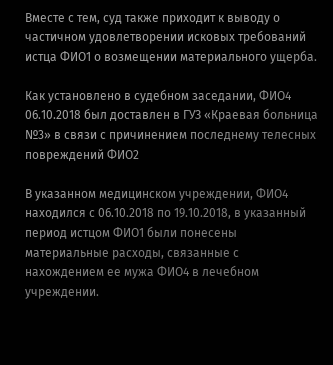Вместе с тем, суд также приходит к выводу о частичном удовлетворении исковых требований истца ФИО1 о возмещении материального ущерба.

Как установлено в судебном заседании, ФИО4 06.10.2018 был доставлен в ГУЗ «Краевая больница №3» в связи с причинением последнему телесных повреждений ФИО2

В указанном медицинском учреждении, ФИО4 находился с 06.10.2018 по 19.10.2018, в указанный период истцом ФИО1 были понесены материальные расходы, связанные с нахождением ее мужа ФИО4 в лечебном учреждении.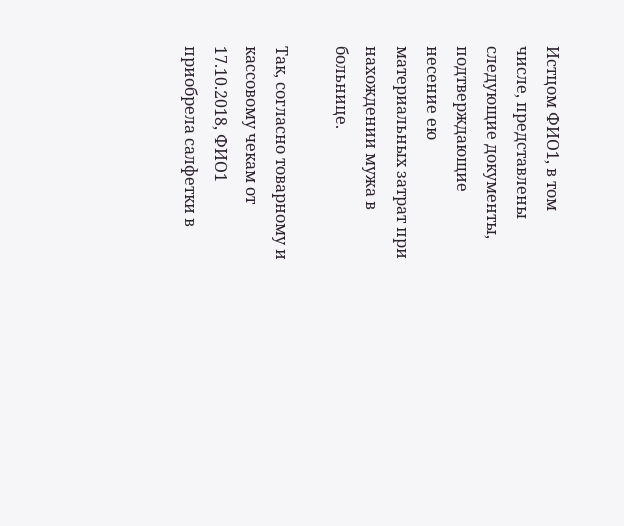Истцом ФИО1, в том числе, представлены следующие документы, подтверждающие несение ею материальных затрат при нахождении мужа в больнице.

Так, согласно товарному и кассовому чекам от 17.10.2018, ФИО1 приобрела салфетки в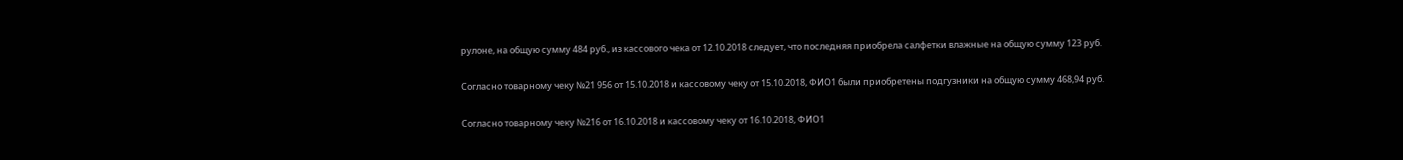рулоне, на общую сумму 484 руб., из кассового чека от 12.10.2018 следует, что последняя приобрела салфетки влажные на общую сумму 123 руб.

Согласно товарному чеку №21 956 от 15.10.2018 и кассовому чеку от 15.10.2018, ФИО1 были приобретены подгузники на общую сумму 468,94 руб.

Согласно товарному чеку №216 от 16.10.2018 и кассовому чеку от 16.10.2018, ФИО1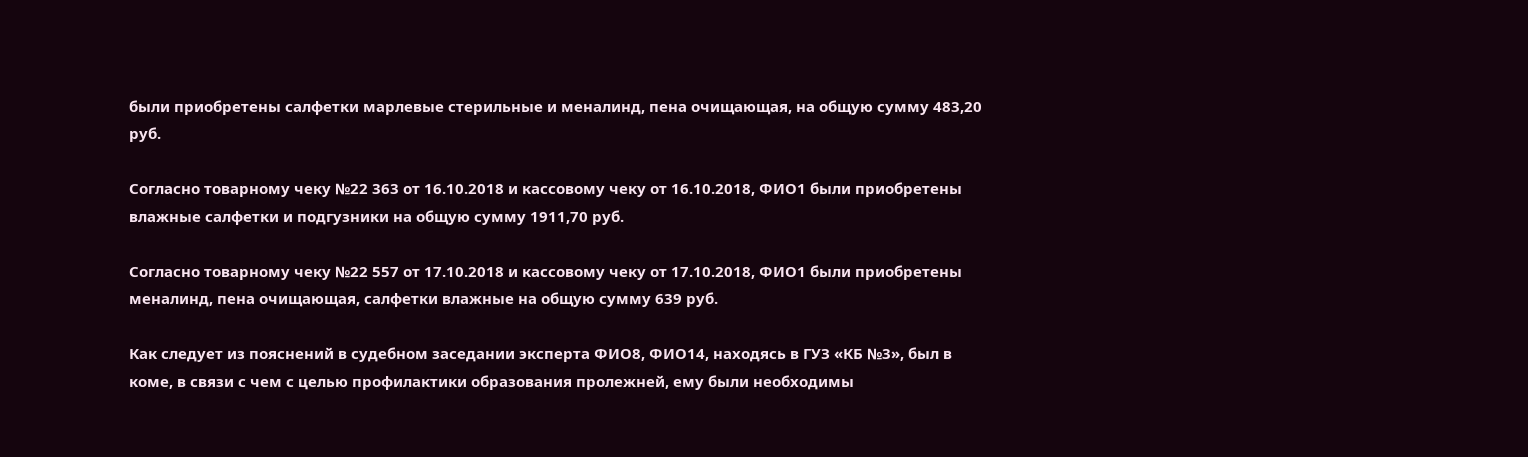были приобретены салфетки марлевые стерильные и меналинд, пена очищающая, на общую сумму 483,20 руб.

Согласно товарному чеку №22 363 от 16.10.2018 и кассовому чеку от 16.10.2018, ФИО1 были приобретены влажные салфетки и подгузники на общую сумму 1911,70 руб.

Согласно товарному чеку №22 557 от 17.10.2018 и кассовому чеку от 17.10.2018, ФИО1 были приобретены меналинд, пена очищающая, салфетки влажные на общую сумму 639 руб.

Как следует из пояснений в судебном заседании эксперта ФИО8, ФИО14, находясь в ГУЗ «КБ №3», был в коме, в связи с чем с целью профилактики образования пролежней, ему были необходимы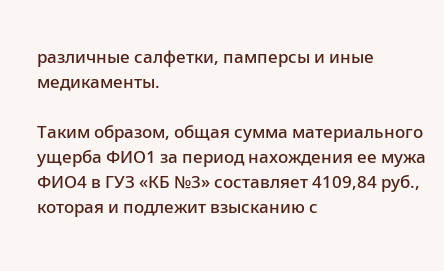различные салфетки, памперсы и иные медикаменты.

Таким образом, общая сумма материального ущерба ФИО1 за период нахождения ее мужа ФИО4 в ГУЗ «КБ №3» составляет 4109,84 руб., которая и подлежит взысканию с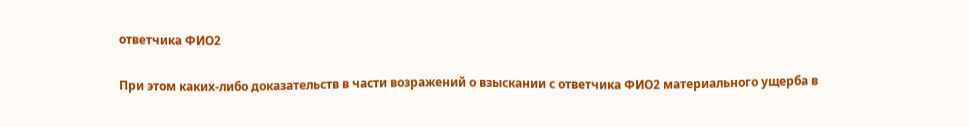ответчика ФИО2

При этом каких-либо доказательств в части возражений о взыскании с ответчика ФИО2 материального ущерба в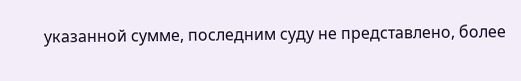указанной сумме, последним суду не представлено, более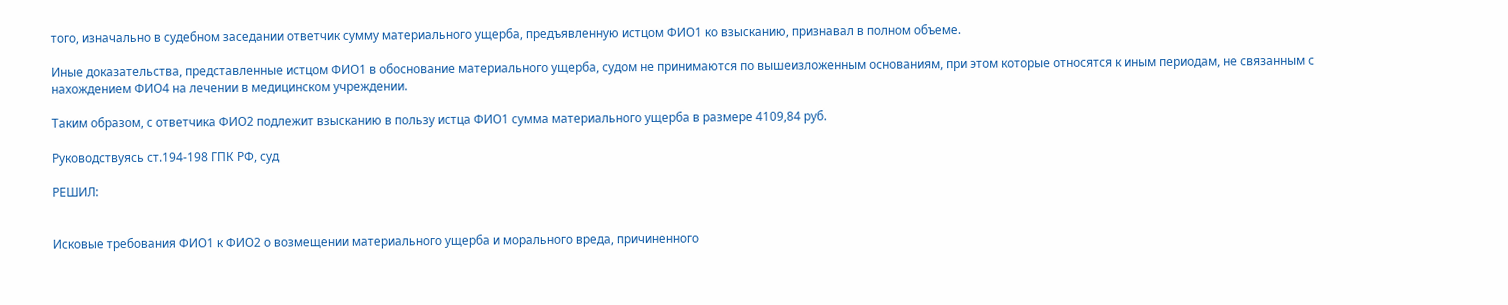того, изначально в судебном заседании ответчик сумму материального ущерба, предъявленную истцом ФИО1 ко взысканию, признавал в полном объеме.

Иные доказательства, представленные истцом ФИО1 в обоснование материального ущерба, судом не принимаются по вышеизложенным основаниям, при этом которые относятся к иным периодам, не связанным с нахождением ФИО4 на лечении в медицинском учреждении.

Таким образом, с ответчика ФИО2 подлежит взысканию в пользу истца ФИО1 сумма материального ущерба в размере 4109,84 руб.

Руководствуясь ст.194-198 ГПК РФ, суд

РЕШИЛ:


Исковые требования ФИО1 к ФИО2 о возмещении материального ущерба и морального вреда, причиненного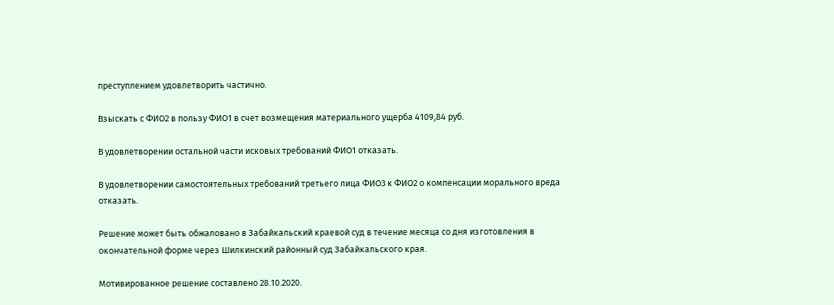преступлением удовлетворить частично.

Взыскать с ФИО2 в пользу ФИО1 в счет возмещения материального ущерба 4109,84 руб.

В удовлетворении остальной части исковых требований ФИО1 отказать.

В удовлетворении самостоятельных требований третьего лица ФИО3 к ФИО2 о компенсации морального вреда отказать.

Решение может быть обжаловано в Забайкальский краевой суд в течение месяца со дня изготовления в окончательной форме через Шилкинский районный суд Забайкальского края.

Мотивированное решение составлено 28.10.2020.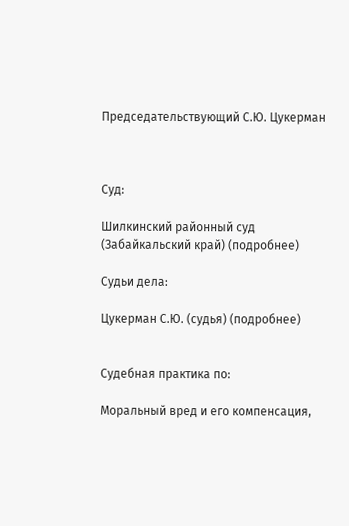Председательствующий С.Ю. Цукерман



Суд:

Шилкинский районный суд (Забайкальский край) (подробнее)

Судьи дела:

Цукерман С.Ю. (судья) (подробнее)


Судебная практика по:

Моральный вред и его компенсация,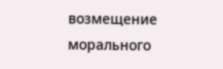возмещение морального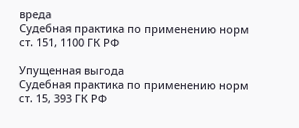вреда
Судебная практика по применению норм ст. 151, 1100 ГК РФ

Упущенная выгода
Судебная практика по применению норм ст. 15, 393 ГК РФ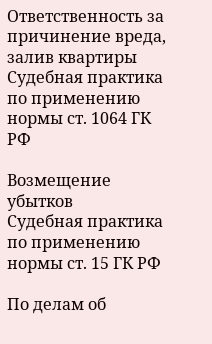Ответственность за причинение вреда, залив квартиры
Судебная практика по применению нормы ст. 1064 ГК РФ

Возмещение убытков
Судебная практика по применению нормы ст. 15 ГК РФ

По делам об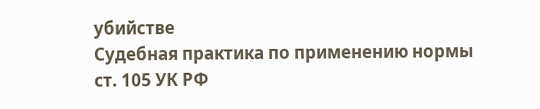убийстве
Судебная практика по применению нормы ст. 105 УК РФ